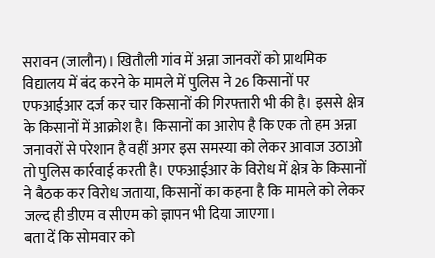सरावन (जालौन)। खितौली गांव में अन्ना जानवरों को प्राथमिक विद्यालय में बंद करने के मामले में पुलिस ने 26 किसानों पर एफआईआर दर्ज कर चार किसानों की गिरफ्तारी भी की है। इससे क्षेत्र के किसानों में आक्रोश है। किसानों का आरोप है कि एक तो हम अन्ना जनावरों से परेशान है वहीं अगर इस समस्या को लेकर आवाज उठाओ तो पुलिस कार्रवाई करती है। एफआईआर के विरोध में क्षेत्र के किसानों ने बैठक कर विरोध जताया, किसानों का कहना है कि मामले को लेकर जल्द ही डीएम व सीएम को ज्ञापन भी दिया जाएगा।
बता दें कि सोमवार को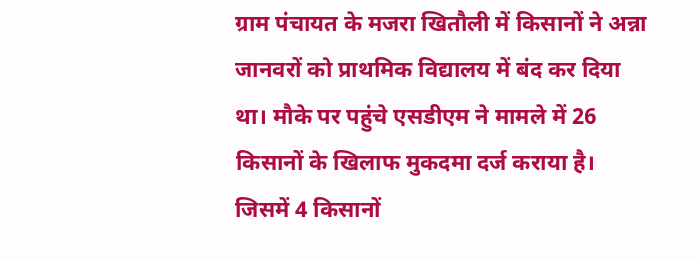ग्राम पंचायत के मजरा खितौली में किसानों ने अन्ना जानवरों को प्राथमिक विद्यालय में बंद कर दिया था। मौके पर पहुंचे एसडीएम ने मामले में 26 किसानों के खिलाफ मुकदमा दर्ज कराया है। जिसमें 4 किसानों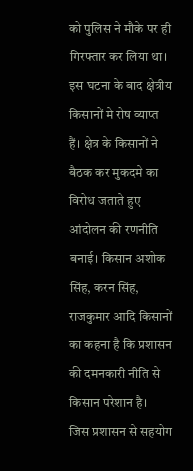को पुलिस ने मौके पर ही गिरफ्तार कर लिया था। इस घटना के बाद क्षेत्रीय किसानों मे रोष व्याप्त हैं। क्षेत्र के किसानों ने बैठक कर मुकदमे का विरोध जताते हुए आंदोलन की रणनीति बनाई। किसान अशोक सिंह, करन सिंह, राजकुमार आदि किसानों का कहना है कि प्रशासन की दमनकारी नीति से किसान परेशान है।
जिस प्रशासन से सहयोग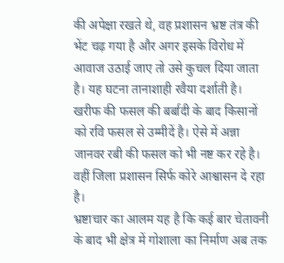की अपेक्षा रखते थे, वह प्रशासन भ्रष्ट तंत्र की भेंट चढ़ गया है और अगर इसके विरोध में आवाज उठाई जाए तो उसे कुचल दिया जाता है। यह घटना तानाशाही रवैया दर्शाती है। खरीफ की फसल की बर्बादी के बाद किसानों को रवि फसल से उम्मीदें है। ऐसे में अन्ना जानवर रबी की फसल को भी नष्ट कर रहे है। वहीं जिला प्रशासन सिर्फ कोरे आश्वासन दे रहा है।
भ्रष्टाचार का आलम यह है कि कई बार चेतावनी के बाद भी क्षेत्र में गोशाला का निर्माण अब तक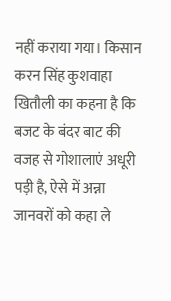नहीं कराया गया। किसान करन सिंह कुशवाहा खितौली का कहना है कि बजट के बंदर बाट की वजह से गोशालाएं अधूरी पड़ी है, ऐसे में अन्ना जानवरों को कहा ले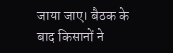जाया जाए। बैठक के बाद किसानों ने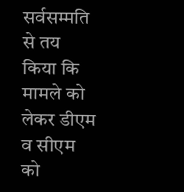सर्वसम्मति से तय किया कि मामले को लेकर डीएम व सीएम को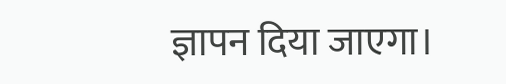ज्ञापन दिया जाएगा।